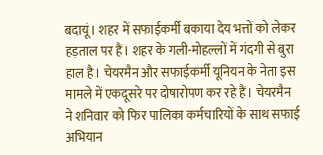बदायूं। शहर में सफाईकर्मी बकाया देय भत्तों को लेकर हड़ताल पर हैं। शहर के गली-मोहल्लों में गंदगी से बुरा हाल है। चेयरमैन और सफाईकर्मी यूनियन के नेता इस मामले में एकदूसरे पर दोषारोपण कर रहे हैं। चेयरमैन ने शनिवार को फिर पालिका कर्मचारियों के साथ सफाई अभियान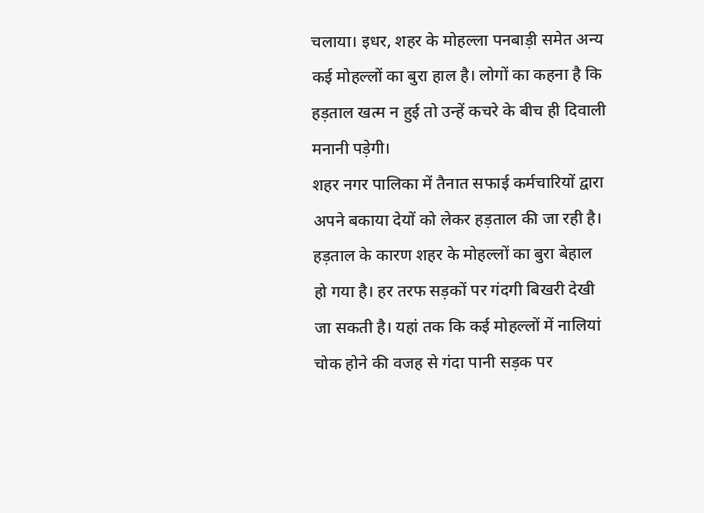चलाया। इधर, शहर के मोहल्ला पनबाड़ी समेत अन्य कई मोहल्लों का बुरा हाल है। लोगों का कहना है कि हड़ताल खत्म न हुई तो उन्हें कचरे के बीच ही दिवाली मनानी पड़ेगी।
शहर नगर पालिका में तैनात सफाई कर्मचारियों द्वारा अपने बकाया देयों को लेकर हड़ताल की जा रही है। हड़ताल के कारण शहर के मोहल्लों का बुरा बेहाल हो गया है। हर तरफ सड़कों पर गंदगी बिखरी देखी जा सकती है। यहां तक कि कई मोहल्लों में नालियां चोक होने की वजह से गंदा पानी सड़क पर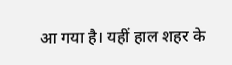आ गया है। यहीं हाल शहर के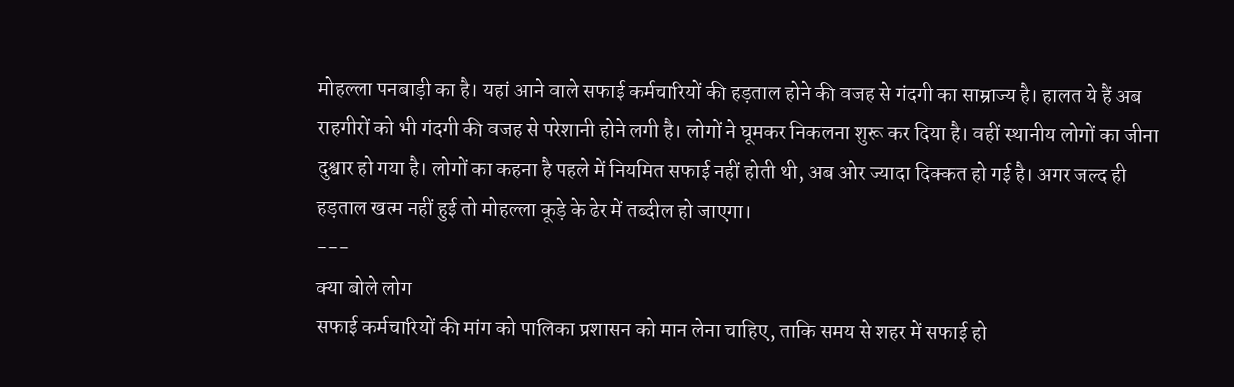मोहल्ला पनबाड़ी का है। यहां आने वाले सफाई कर्मचारियों की हड़ताल होने की वजह से गंदगी का साम्राज्य है। हालत ये हैं अब राहगीरों को भी गंदगी की वजह से परेशानी होने लगी है। लोगों ने घूमकर निकलना शुरू कर दिया है। वहीं स्थानीय लोगों का जीना दुश्वार हो गया है। लोगों का कहना है पहले में नियमित सफाई नहीं होती थी, अब ओर ज्यादा दिक्कत हो गई है। अगर जल्द ही हड़ताल खत्म नहीं हुई तो मोहल्ला कूड़े के ढेर में तब्दील हो जाएगा।
---
क्या बोले लोग
सफाई कर्मचारियों की मांग को पालिका प्रशासन को मान लेना चाहिए, ताकि समय से शहर में सफाई हो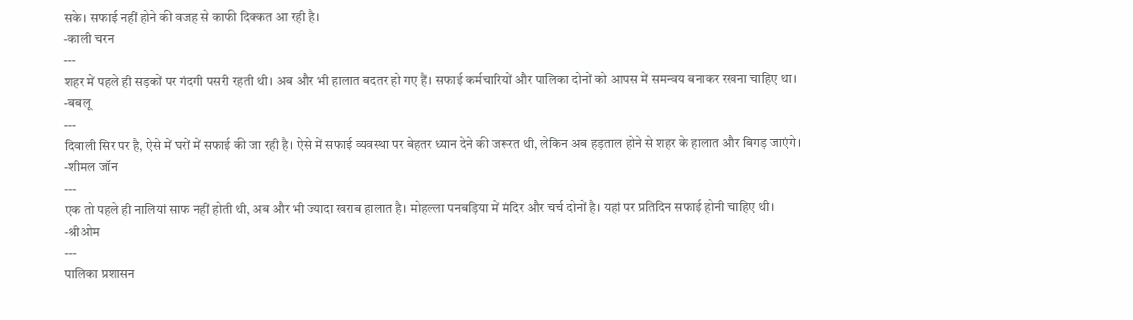सके। सफाई नहीं होने की वजह से काफी दिक्कत आ रही है।
-काली चरन
---
शहर में पहले ही सड़कों पर गंदगी पसरी रहती थी। अब और भी हालात बदतर हो गए हैं। सफाई कर्मचारियों और पालिका दोनों को आपस में समन्वय बनाकर रखना चाहिए था।
-बबलू
---
दिवाली सिर पर है, ऐसे में घरों में सफाई की जा रही है। ऐसे में सफाई व्यवस्था पर बेहतर ध्यान देने की जरूरत थी, लेकिन अब हड़ताल होने से शहर के हालात और बिगड़ जाएंगे।
-शीमल जॉन
---
एक तो पहले ही नालियां साफ नहीं होती थी, अब और भी ज्यादा खराब हालात है। मोहल्ला पनबड़िया में मंदिर और चर्च दोनों है। यहां पर प्रतिदिन सफाई होनी चाहिए थी।
-श्रीओम
---
पालिका प्रशासन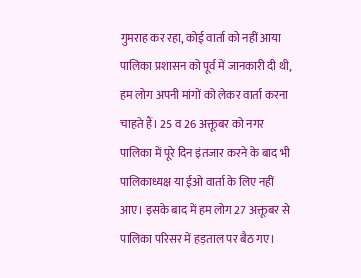गुमराह कर रहा, कोई वार्ता को नहीं आया
पालिका प्रशासन को पूर्व में जानकारी दी थी, हम लोग अपनी मांगों को लेकर वार्ता करना चाहते हैं। 25 व 26 अक्तूबर को नगर पालिका में पूरे दिन इंतजार करने के बाद भी पालिकाध्यक्ष या ईओ वार्ता के लिए नहीं आए। इसके बाद में हम लोग 27 अक्तूबर से पालिका परिसर में हड़ताल पर बैठ गए।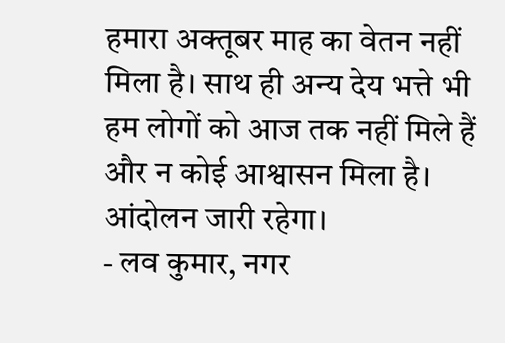हमारा अक्तूबर माह का वेतन नहीं मिला है। साथ ही अन्य देय भत्ते भी हम लोगों को आज तक नहीं मिले हैं और न कोई आश्वासन मिला है। आंदोलन जारी रहेगा।
- लव कुमार, नगर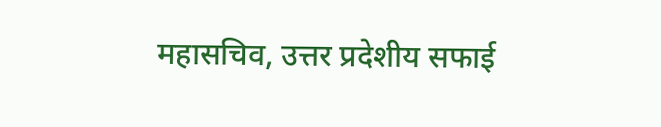महासचिव, उत्तर प्रदेशीय सफाई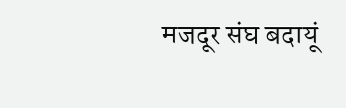मजदूर संघ बदायूं